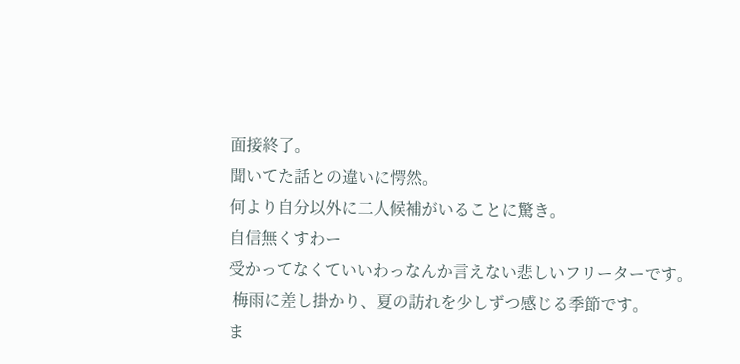面接終了。
聞いてた話との違いに愕然。
何より自分以外に二人候補がいることに驚き。
自信無くすわー
受かってなくていいわっなんか言えない悲しいフリーターです。
 梅雨に差し掛かり、夏の訪れを少しずつ感じる季節です。
ま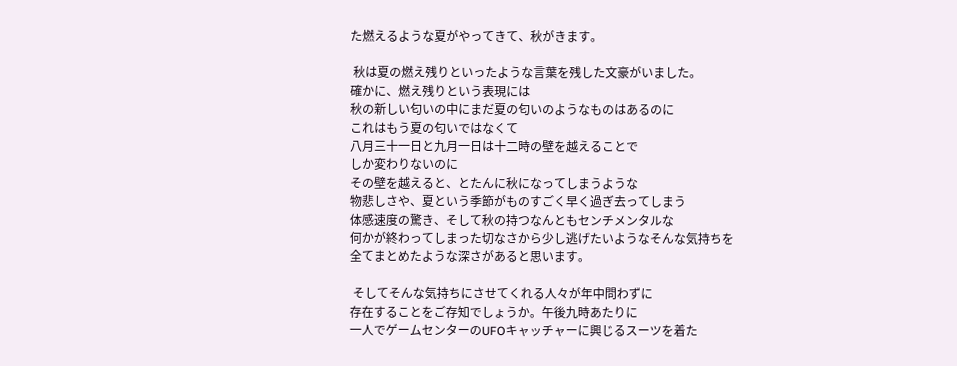た燃えるような夏がやってきて、秋がきます。

 秋は夏の燃え残りといったような言葉を残した文豪がいました。
確かに、燃え残りという表現には
秋の新しい匂いの中にまだ夏の匂いのようなものはあるのに
これはもう夏の匂いではなくて
八月三十一日と九月一日は十二時の壁を越えることで
しか変わりないのに
その壁を越えると、とたんに秋になってしまうような
物悲しさや、夏という季節がものすごく早く過ぎ去ってしまう
体感速度の驚き、そして秋の持つなんともセンチメンタルな
何かが終わってしまった切なさから少し逃げたいようなそんな気持ちを
全てまとめたような深さがあると思います。

 そしてそんな気持ちにさせてくれる人々が年中問わずに
存在することをご存知でしょうか。午後九時あたりに
一人でゲームセンターのUFOキャッチャーに興じるスーツを着た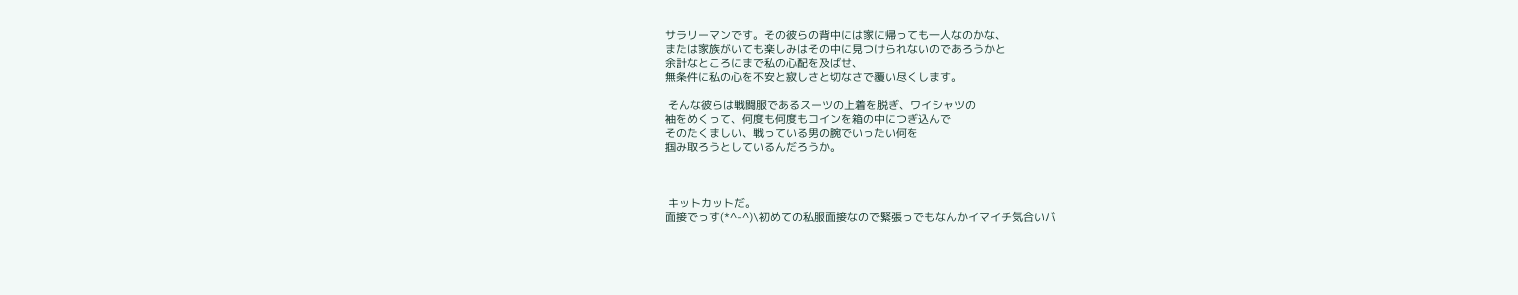サラリーマンです。その彼らの背中には家に帰っても一人なのかな、
または家族がいても楽しみはその中に見つけられないのであろうかと
余計なところにまで私の心配を及ばせ、
無条件に私の心を不安と寂しさと切なさで覆い尽くします。

 そんな彼らは戦闘服であるスーツの上着を脱ぎ、ワイシャツの
袖をめくって、何度も何度もコインを箱の中につぎ込んで
そのたくましい、戦っている男の腕でいったい何を
掴み取ろうとしているんだろうか。



 キットカットだ。
面接でっす(*^-^)\初めての私服面接なので緊張っでもなんかイマイチ気合いバ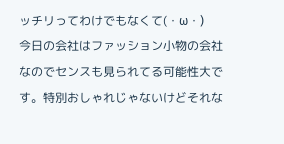ッチリってわけでもなくて(・ω・)
今日の会社はファッション小物の会社なのでセンスも見られてる可能性大です。特別おしゃれじゃないけどそれな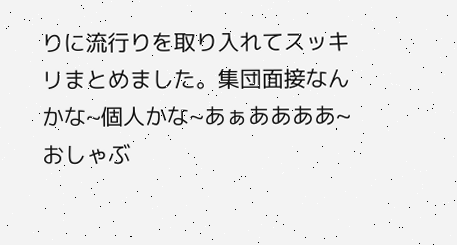りに流行りを取り入れてスッキリまとめました。集団面接なんかな~個人かな~あぁああああ~おしゃぶ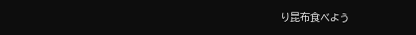り昆布食べよう